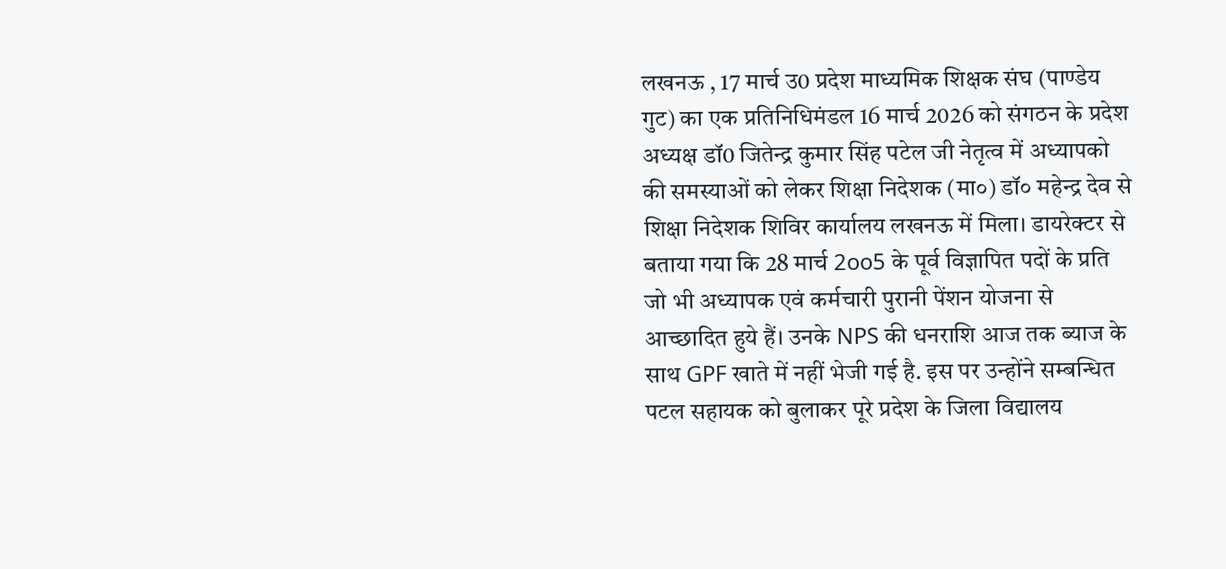लखनऊ , 17 मार्च उ0 प्रदेश माध्यमिक शिक्षक संघ (पाण्डेय गुट) का एक प्रतिनिधिमंडल 16 मार्च 2026 को संगठन के प्रदेश अध्यक्ष डॉ0 जितेन्द्र कुमार सिंह पटेल जी नेतृत्व में अध्यापको की समस्याओं को लेकर शिक्षा निदेशक (मा०) डॉ० महेन्द्र देव से शिक्षा निदेशक शिविर कार्यालय लखनऊ में मिला। डायरेक्टर से बताया गया कि 28 मार्च 2oo5 के पूर्व विज्ञापित पदों के प्रति जो भी अध्यापक एवं कर्मचारी पुरानी पेंशन योजना से आच्छादित हुये हैं। उनके NPS की धनराशि आज तक ब्याज के साथ GPF खाते में नहीं भेजी गई है. इस पर उन्होंने सम्बन्धित पटल सहायक को बुलाकर पूरे प्रदेश के जिला विद्यालय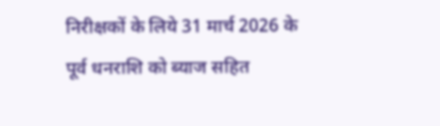निरीक्षकों के लिये 31 मार्च 2026 के पूर्व धनराशि को ब्याज सहित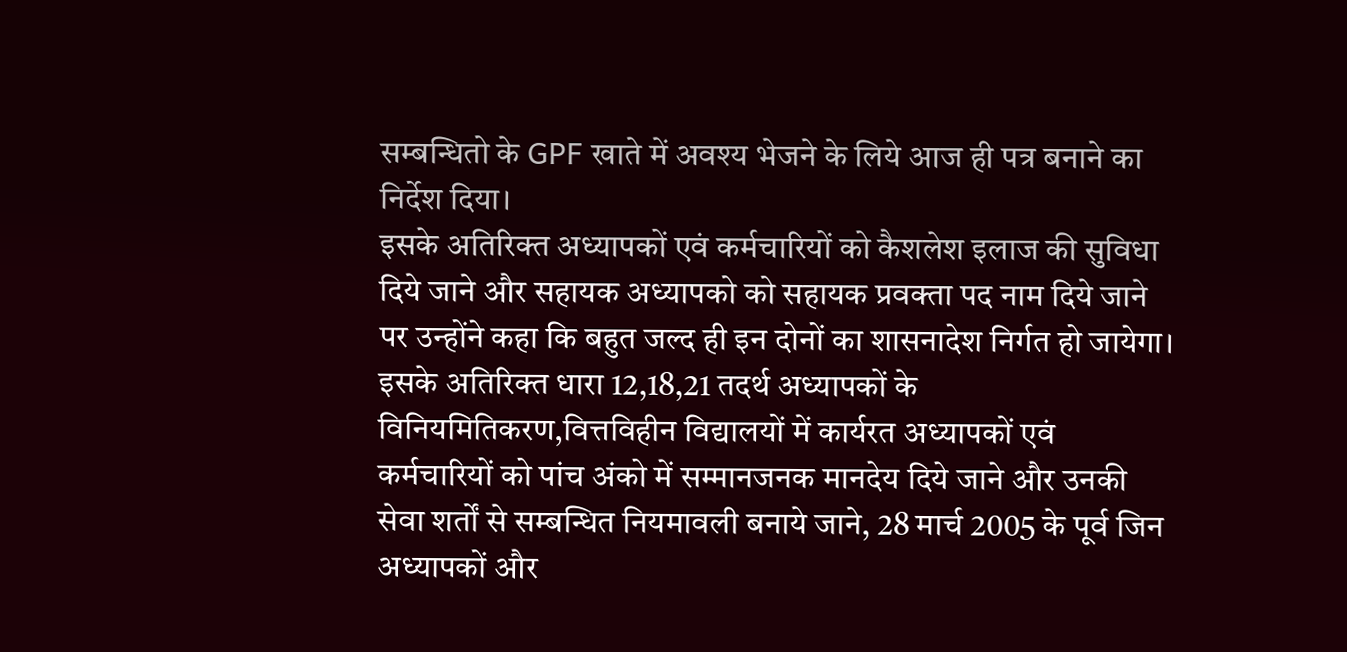सम्बन्धितो के GPF खाते में अवश्य भेजने के लिये आज ही पत्र बनाने का निर्देश दिया।
इसके अतिरिक्त अध्यापकों एवं कर्मचारियों को कैशलेश इलाज की सुविधा दिये जाने और सहायक अध्यापको को सहायक प्रवक्ता पद नाम दिये जाने पर उन्होंने कहा कि बहुत जल्द ही इन दोनों का शासनादेश निर्गत हो जायेगा। इसके अतिरिक्त धारा 12,18,21 तदर्थ अध्यापकों के विनियमितिकरण,वित्तविहीन विद्यालयों में कार्यरत अध्यापकों एवं कर्मचारियों को पांच अंको में सम्मानजनक मानदेय दिये जाने और उनकी सेवा शर्तों से सम्बन्धित नियमावली बनाये जाने, 28 मार्च 2005 के पूर्व जिन अध्यापकों और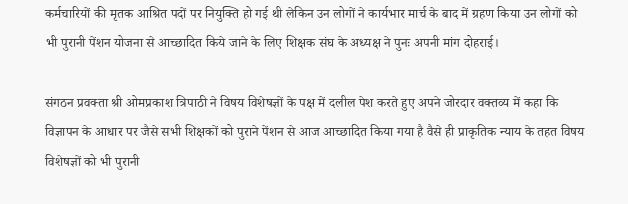कर्मचारियों की मृतक आश्रित पदों पर नियुक्ति हो गई थी लेकिन उन लोगों ने कार्यभार मार्च के बाद में ग्रहण किया उन लोगों को भी पुरानी पेंशन योजना से आच्छादित किये जाने के लिए शिक्षक संघ के अध्यक्ष ने पुनः अपनी मांग दोहराई।

संगठन प्रवक्ता श्री ओमप्रकाश त्रिपाठी ने विषय विशेषज्ञों के पक्ष में दलील पेश करते हुए अपने जोरदार वक्तव्य में कहा कि विज्ञापन के आधार पर जैसे सभी शिक्षकों को पुराने पेंशन से आज आच्छादित किया गया है वैसे ही प्राकृतिक न्याय के तहत विषय विशेषज्ञों को भी पुरानी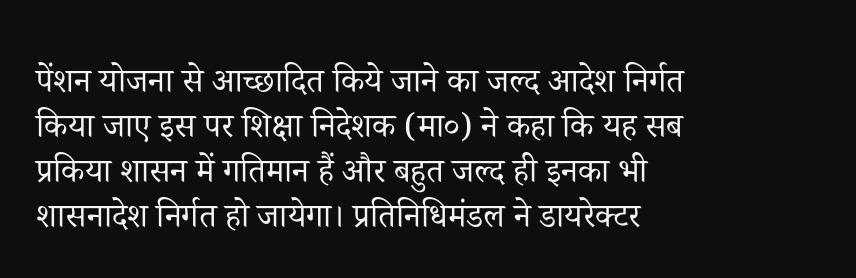पेंशन योजना से आच्छादित किये जाने का जल्द आदेश निर्गत किया जाए इस पर शिक्षा निदेशक (मा०) ने कहा कि यह सब प्रकिया शासन में गतिमान हैं और बहुत जल्द ही इनका भी शासनादेश निर्गत हो जायेगा। प्रतिनिधिमंडल ने डायरेक्टर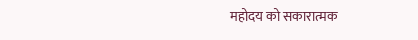महोदय को सकारात्मक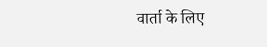वार्ता के लिए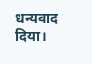धन्यवाद दिया।